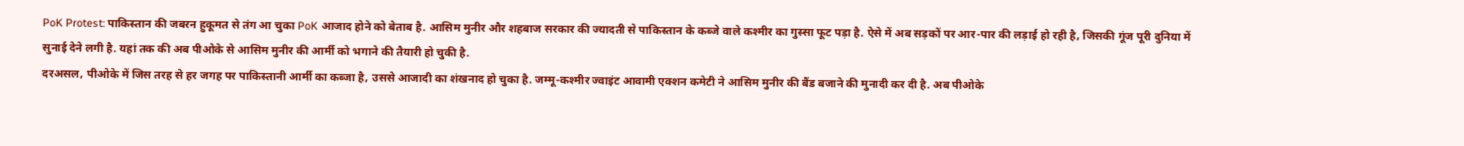PoK Protest: पाकिस्तान की जबरन हुकूमत से तंग आ चुका PoK आजाद होने को बेताब है. आसिम मुनीर और शहबाज सरकार की ज्यादती से पाकिस्तान के कब्जे वाले कश्मीर का गुस्सा फूट पड़ा है. ऐसे में अब सड़कों पर आर-पार की लड़ाई हो रही है, जिसकी गूंज पूरी दुनिया में सुनाई देने लगी है. यहां तक की अब पीओके से आसिम मुनीर की आर्मी को भगाने की तैयारी हो चुकी है.
दरअसल, पीओके में जिस तरह से हर जगह पर पाकिस्तानी आर्मी का कब्जा है, उससे आजादी का शंखनाद हो चुका है. जम्मू-कश्मीर ज्वाइंट आवामी एक्शन कमेटी ने आसिम मुनीर की बैंड बजाने की मुनादी कर दी है. अब पीओके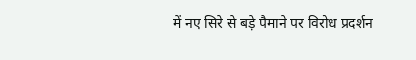में नए सिरे से बड़े पैमाने पर विरोध प्रदर्शन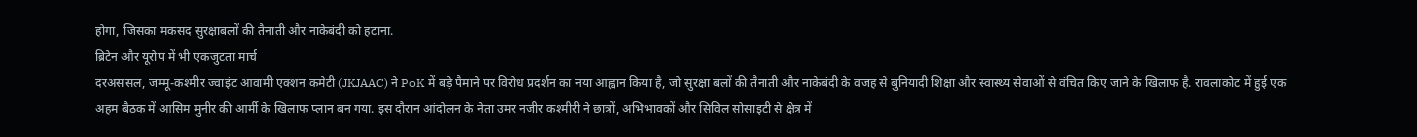होगा, जिसका मकसद सुरक्षाबलों की तैनाती और नाकेबंदी को हटाना.
ब्रिटेन और यूरोप में भी एकजुटता मार्च
दरअससल, जम्मू-कश्मीर ज्वाइंट आवामी एक्शन कमेटी (JKJAAC) ने PoK में बड़े पैमाने पर विरोध प्रदर्शन का नया आह्वान किया है, जो सुरक्षा बलों की तैनाती और नाकेबंदी के वजह से बुनियादी शिक्षा और स्वास्थ्य सेवाओं से वंचित किए जाने के खिलाफ है. रावलाकोट में हुई एक अहम बैठक में आसिम मुनीर की आर्मी के खिलाफ प्लान बन गया. इस दौरान आंदोलन के नेता उमर नजीर कश्मीरी ने छात्रों, अभिभावकों और सिविल सोसाइटी से क्षेत्र में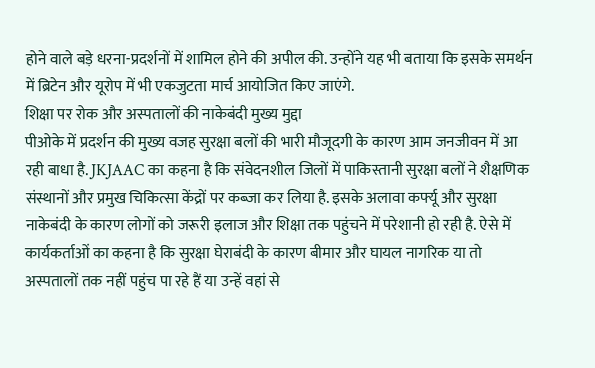होने वाले बड़े धरना-प्रदर्शनों में शामिल होने की अपील की. उन्होंने यह भी बताया कि इसके समर्थन में ब्रिटेन और यूरोप में भी एकजुटता मार्च आयोजित किए जाएंगे.
शिक्षा पर रोक और अस्पतालों की नाकेबंदी मुख्य मुद्दा
पीओके में प्रदर्शन की मुख्य वजह सुरक्षा बलों की भारी मौजूदगी के कारण आम जनजीवन में आ रही बाधा है. JKJAAC का कहना है कि संवेदनशील जिलों में पाकिस्तानी सुरक्षा बलों ने शैक्षणिक संस्थानों और प्रमुख चिकित्सा केंद्रों पर कब्जा कर लिया है. इसके अलावा कर्फ्यू और सुरक्षा नाकेबंदी के कारण लोगों को जरूरी इलाज और शिक्षा तक पहुंचने में परेशानी हो रही है. ऐसे में कार्यकर्ताओं का कहना है कि सुरक्षा घेराबंदी के कारण बीमार और घायल नागरिक या तो अस्पतालों तक नहीं पहुंच पा रहे हैं या उन्हें वहां से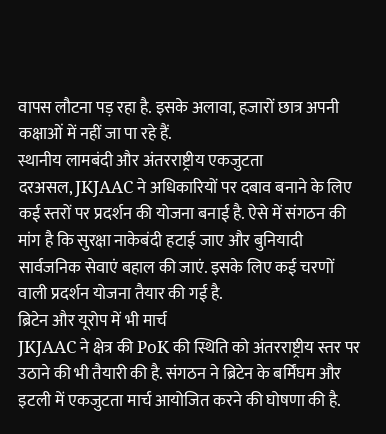वापस लौटना पड़ रहा है. इसके अलावा, हजारों छात्र अपनी कक्षाओं में नहीं जा पा रहे हैं.
स्थानीय लामबंदी और अंतरराष्ट्रीय एकजुटता
दरअसल, JKJAAC ने अधिकारियों पर दबाव बनाने के लिए कई स्तरों पर प्रदर्शन की योजना बनाई है. ऐसे में संगठन की मांग है कि सुरक्षा नाकेबंदी हटाई जाए और बुनियादी सार्वजनिक सेवाएं बहाल की जाएं. इसके लिए कई चरणों वाली प्रदर्शन योजना तैयार की गई है.
ब्रिटेन और यूरोप में भी मार्च
JKJAAC ने क्षेत्र की PoK की स्थिति को अंतरराष्ट्रीय स्तर पर उठाने की भी तैयारी की है. संगठन ने ब्रिटेन के बर्मिंघम और इटली में एकजुटता मार्च आयोजित करने की घोषणा की है.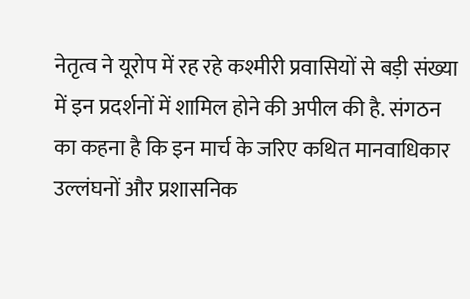नेतृत्व ने यूरोप में रह रहे कश्मीरी प्रवासियों से बड़ी संख्या में इन प्रदर्शनों में शामिल होने की अपील की है. संगठन का कहना है कि इन मार्च के जरिए कथित मानवाधिकार उल्लंघनों और प्रशासनिक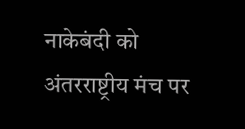नाकेबंदी को अंतरराष्ट्रीय मंच पर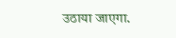उठाया जाएगा.